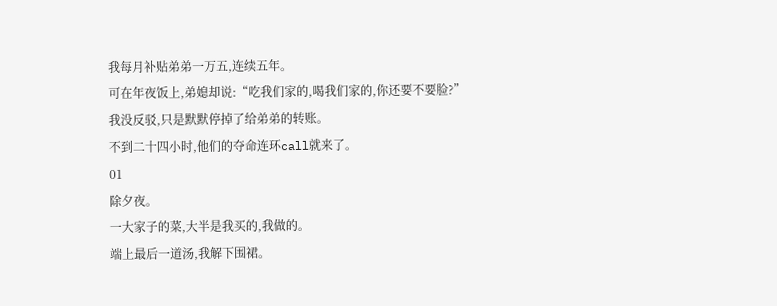我每月补贴弟弟一万五,连续五年。
可在年夜饭上,弟媳却说:“吃我们家的,喝我们家的,你还要不要脸?”
我没反驳,只是默默停掉了给弟弟的转账。
不到二十四小时,他们的夺命连环call就来了。
01
除夕夜。
一大家子的菜,大半是我买的,我做的。
端上最后一道汤,我解下围裙。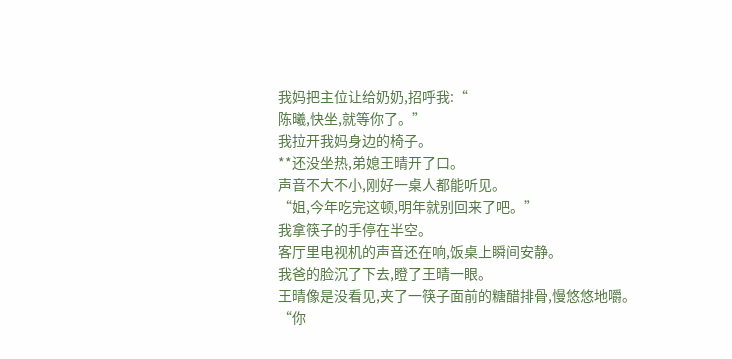我妈把主位让给奶奶,招呼我:“
陈曦,快坐,就等你了。”
我拉开我妈身边的椅子。
**还没坐热,弟媳王晴开了口。
声音不大不小,刚好一桌人都能听见。
“姐,今年吃完这顿,明年就别回来了吧。”
我拿筷子的手停在半空。
客厅里电视机的声音还在响,饭桌上瞬间安静。
我爸的脸沉了下去,瞪了王晴一眼。
王晴像是没看见,夹了一筷子面前的糖醋排骨,慢悠悠地嚼。
“你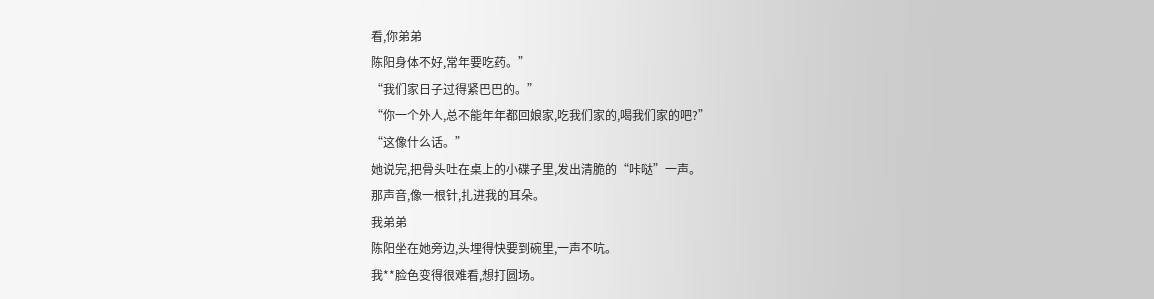看,你弟弟
陈阳身体不好,常年要吃药。”
“我们家日子过得紧巴巴的。”
“你一个外人,总不能年年都回娘家,吃我们家的,喝我们家的吧?”
“这像什么话。”
她说完,把骨头吐在桌上的小碟子里,发出清脆的“咔哒”一声。
那声音,像一根针,扎进我的耳朵。
我弟弟
陈阳坐在她旁边,头埋得快要到碗里,一声不吭。
我**脸色变得很难看,想打圆场。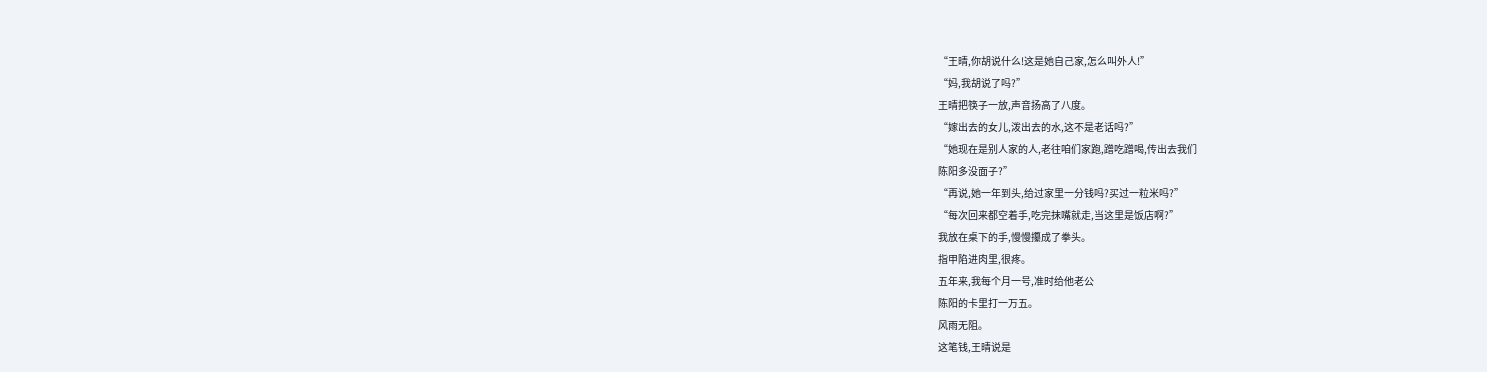“王晴,你胡说什么!这是她自己家,怎么叫外人!”
“妈,我胡说了吗?”
王晴把筷子一放,声音扬高了八度。
“嫁出去的女儿,泼出去的水,这不是老话吗?”
“她现在是别人家的人,老往咱们家跑,蹭吃蹭喝,传出去我们
陈阳多没面子?”
“再说,她一年到头,给过家里一分钱吗?买过一粒米吗?”
“每次回来都空着手,吃完抹嘴就走,当这里是饭店啊?”
我放在桌下的手,慢慢攥成了拳头。
指甲陷进肉里,很疼。
五年来,我每个月一号,准时给他老公
陈阳的卡里打一万五。
风雨无阻。
这笔钱,王晴说是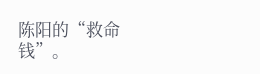陈阳的“救命钱”。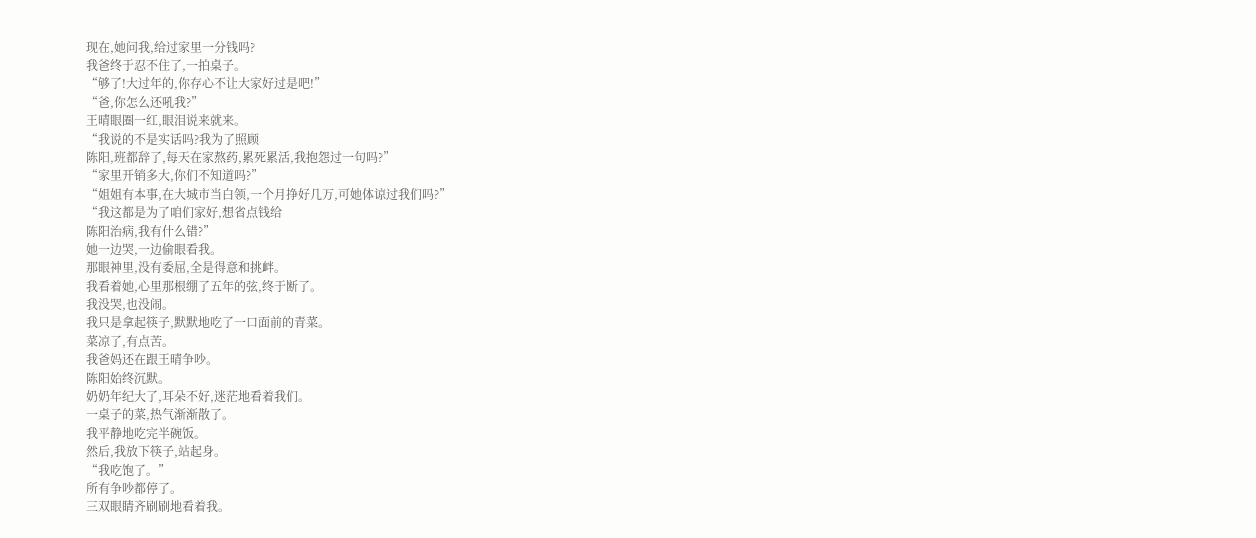现在,她问我,给过家里一分钱吗?
我爸终于忍不住了,一拍桌子。
“够了!大过年的,你存心不让大家好过是吧!”
“爸,你怎么还吼我?”
王晴眼圈一红,眼泪说来就来。
“我说的不是实话吗?我为了照顾
陈阳,班都辞了,每天在家熬药,累死累活,我抱怨过一句吗?”
“家里开销多大,你们不知道吗?”
“姐姐有本事,在大城市当白领,一个月挣好几万,可她体谅过我们吗?”
“我这都是为了咱们家好,想省点钱给
陈阳治病,我有什么错?”
她一边哭,一边偷眼看我。
那眼神里,没有委屈,全是得意和挑衅。
我看着她,心里那根绷了五年的弦,终于断了。
我没哭,也没闹。
我只是拿起筷子,默默地吃了一口面前的青菜。
菜凉了,有点苦。
我爸妈还在跟王晴争吵。
陈阳始终沉默。
奶奶年纪大了,耳朵不好,迷茫地看着我们。
一桌子的菜,热气渐渐散了。
我平静地吃完半碗饭。
然后,我放下筷子,站起身。
“我吃饱了。”
所有争吵都停了。
三双眼睛齐刷刷地看着我。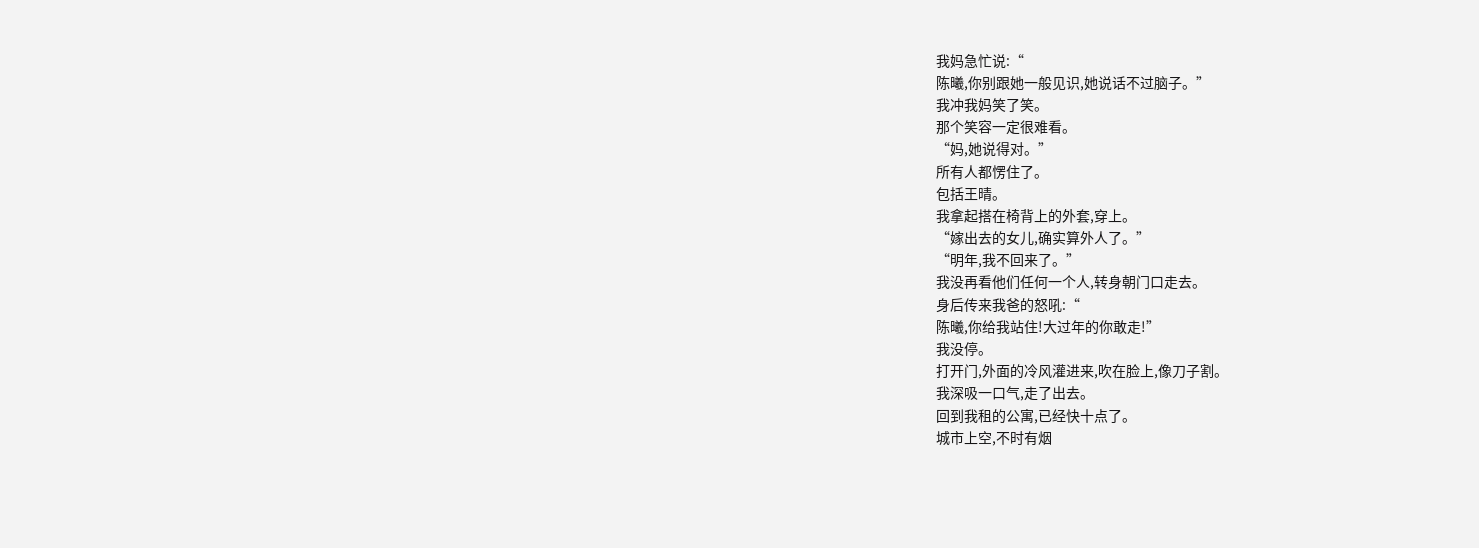我妈急忙说:“
陈曦,你别跟她一般见识,她说话不过脑子。”
我冲我妈笑了笑。
那个笑容一定很难看。
“妈,她说得对。”
所有人都愣住了。
包括王晴。
我拿起搭在椅背上的外套,穿上。
“嫁出去的女儿,确实算外人了。”
“明年,我不回来了。”
我没再看他们任何一个人,转身朝门口走去。
身后传来我爸的怒吼:“
陈曦,你给我站住!大过年的你敢走!”
我没停。
打开门,外面的冷风灌进来,吹在脸上,像刀子割。
我深吸一口气,走了出去。
回到我租的公寓,已经快十点了。
城市上空,不时有烟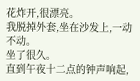花炸开,很漂亮。
我脱掉外套,坐在沙发上,一动不动。
坐了很久。
直到午夜十二点的钟声响起,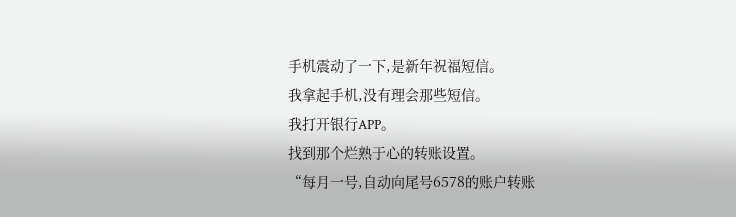手机震动了一下,是新年祝福短信。
我拿起手机,没有理会那些短信。
我打开银行APP。
找到那个烂熟于心的转账设置。
“每月一号,自动向尾号6578的账户转账